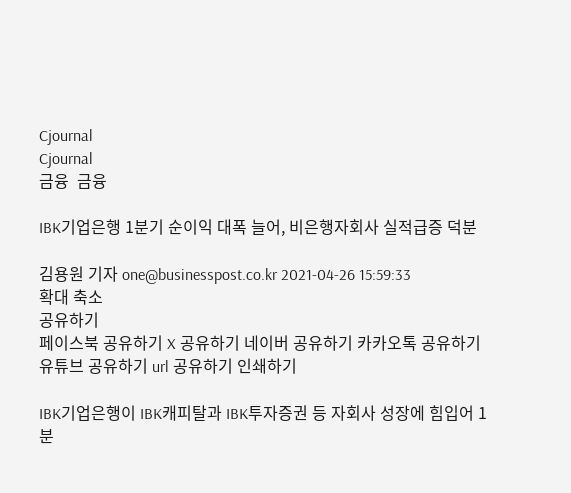Cjournal
Cjournal
금융  금융

IBK기업은행 1분기 순이익 대폭 늘어, 비은행자회사 실적급증 덕분

김용원 기자 one@businesspost.co.kr 2021-04-26 15:59:33
확대 축소
공유하기
페이스북 공유하기 X 공유하기 네이버 공유하기 카카오톡 공유하기 유튜브 공유하기 url 공유하기 인쇄하기

IBK기업은행이 IBK캐피탈과 IBK투자증권 등 자회사 성장에 힘입어 1분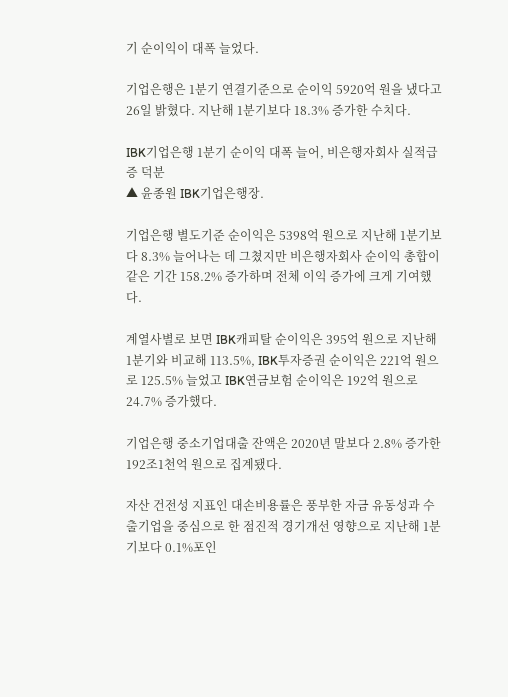기 순이익이 대폭 늘었다.

기업은행은 1분기 연결기준으로 순이익 5920억 원을 냈다고 26일 밝혔다. 지난해 1분기보다 18.3% 증가한 수치다.

IBK기업은행 1분기 순이익 대폭 늘어, 비은행자회사 실적급증 덕분
▲ 윤종원 IBK기업은행장.

기업은행 별도기준 순이익은 5398억 원으로 지난해 1분기보다 8.3% 늘어나는 데 그쳤지만 비은행자회사 순이익 총합이 같은 기간 158.2% 증가하며 전체 이익 증가에 크게 기여했다.

계열사별로 보면 IBK캐피탈 순이익은 395억 원으로 지난해 1분기와 비교해 113.5%, IBK투자증권 순이익은 221억 원으로 125.5% 늘었고 IBK연금보험 순이익은 192억 원으로 24.7% 증가했다.

기업은행 중소기업대출 잔액은 2020년 말보다 2.8% 증가한 192조1천억 원으로 집계됐다.

자산 건전성 지표인 대손비용률은 풍부한 자금 유동성과 수출기업을 중심으로 한 점진적 경기개선 영향으로 지난해 1분기보다 0.1%포인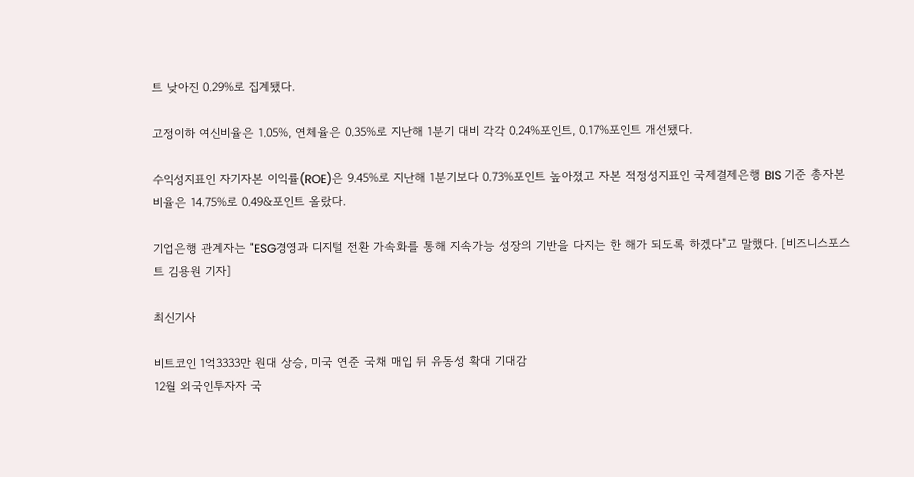트 낮아진 0.29%로 집계됐다.

고정이하 여신비율은 1.05%, 연체율은 0.35%로 지난해 1분기 대비 각각 0.24%포인트, 0.17%포인트 개선됐다.

수익성지표인 자기자본 이익률(ROE)은 9.45%로 지난해 1분기보다 0.73%포인트 높아졌고 자본 적정성지표인 국제결제은행 BIS 기준 총자본비율은 14.75%로 0.49&포인트 올랐다.

기업은행 관계자는 "ESG경영과 디지털 전환 가속화를 통해 지속가능 성장의 기반을 다지는 한 해가 되도록 하겠다"고 말했다. [비즈니스포스트 김용원 기자]

최신기사

비트코인 1억3333만 원대 상승, 미국 연준 국채 매입 뒤 유동성 확대 기대감
12월 외국인투자자 국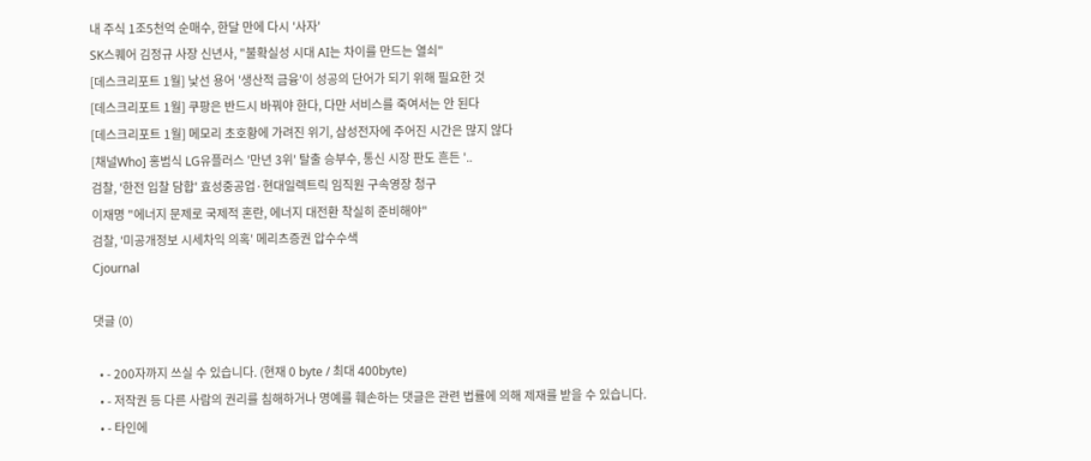내 주식 1조5천억 순매수, 한달 만에 다시 '사자'
SK스퀘어 김정규 사장 신년사, "불확실성 시대 AI는 차이를 만드는 열쇠"
[데스크리포트 1월] 낯선 용어 '생산적 금융'이 성공의 단어가 되기 위해 필요한 것
[데스크리포트 1월] 쿠팡은 반드시 바꿔야 한다, 다만 서비스를 죽여서는 안 된다
[데스크리포트 1월] 메모리 초호황에 가려진 위기, 삼성전자에 주어진 시간은 많지 않다
[채널Who] 홍범식 LG유플러스 '만년 3위' 탈출 승부수, 통신 시장 판도 흔든 '..
검찰, '한전 입찰 담합' 효성중공업·현대일렉트릭 임직원 구속영장 청구
이재명 "에너지 문제로 국제적 혼란, 에너지 대전환 착실히 준비해야"
검찰, '미공개정보 시세차익 의혹' 메리츠증권 압수수색
Cjournal

댓글 (0)

  • - 200자까지 쓰실 수 있습니다. (현재 0 byte / 최대 400byte)
  • - 저작권 등 다른 사람의 권리를 침해하거나 명예를 훼손하는 댓글은 관련 법률에 의해 제재를 받을 수 있습니다.
  • - 타인에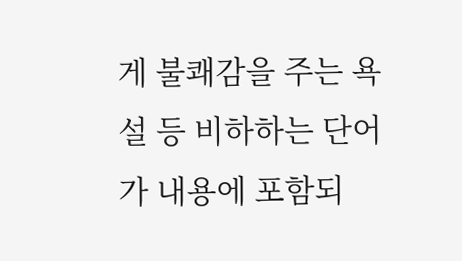게 불쾌감을 주는 욕설 등 비하하는 단어가 내용에 포함되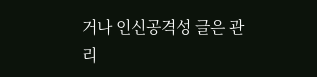거나 인신공격성 글은 관리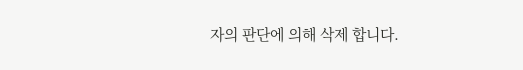자의 판단에 의해 삭제 합니다.